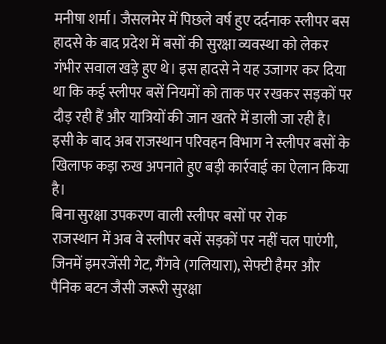मनीषा शर्मा। जैसलमेर में पिछले वर्ष हुए दर्दनाक स्लीपर बस हादसे के बाद प्रदेश में बसों की सुरक्षा व्यवस्था को लेकर गंभीर सवाल खड़े हुए थे। इस हादसे ने यह उजागर कर दिया था कि कई स्लीपर बसें नियमों को ताक पर रखकर सड़कों पर दौड़ रही हैं और यात्रियों की जान खतरे में डाली जा रही है। इसी के बाद अब राजस्थान परिवहन विभाग ने स्लीपर बसों के खिलाफ कड़ा रुख अपनाते हुए बड़ी कार्रवाई का ऐलान किया है।
बिना सुरक्षा उपकरण वाली स्लीपर बसों पर रोक
राजस्थान में अब वे स्लीपर बसें सड़कों पर नहीं चल पाएंगी, जिनमें इमरजेंसी गेट, गैंगवे (गलियारा), सेफ्टी हैमर और पैनिक बटन जैसी जरूरी सुरक्षा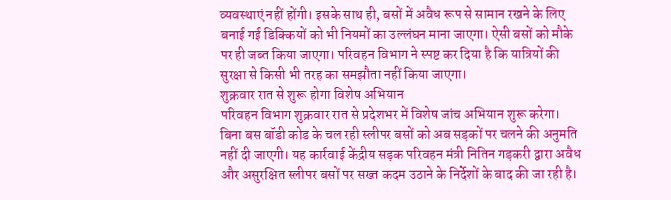व्यवस्थाएं नहीं होंगी। इसके साथ ही, बसों में अवैध रूप से सामान रखने के लिए बनाई गई डिक्कियों को भी नियमों का उल्लंघन माना जाएगा। ऐसी बसों को मौके पर ही जब्त किया जाएगा। परिवहन विभाग ने स्पष्ट कर दिया है कि यात्रियों की सुरक्षा से किसी भी तरह का समझौता नहीं किया जाएगा।
शुक्रवार रात से शुरू होगा विशेष अभियान
परिवहन विभाग शुक्रवार रात से प्रदेशभर में विशेष जांच अभियान शुरू करेगा। बिना बस बॉडी कोड के चल रही स्लीपर बसों को अब सड़कों पर चलने की अनुमति नहीं दी जाएगी। यह कार्रवाई केंद्रीय सड़क परिवहन मंत्री नितिन गड़करी द्वारा अवैध और असुरक्षित स्लीपर बसों पर सख्त कदम उठाने के निर्देशों के बाद की जा रही है।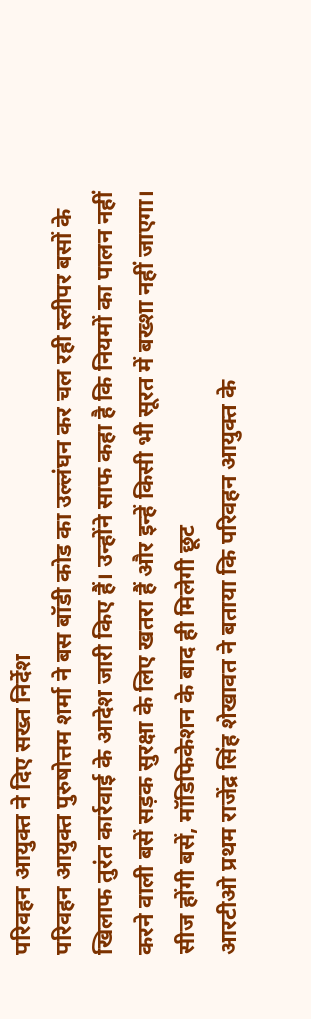परिवहन आयुक्त ने दिए सख्त निर्देश
परिवहन आयुक्त पुरुषोत्तम शर्मा ने बस बॉडी कोड का उल्लंघन कर चल रही स्लीपर बसों के खिलाफ तुरंत कार्रवाई के आदेश जारी किए हैं। उन्होंने साफ कहा है कि नियमों का पालन नहीं करने वाली बसें सड़क सुरक्षा के लिए खतरा हैं और इन्हें किसी भी सूरत में बख्शा नहीं जाएगा।
सीज होंगी बसें, मॉडिफिकेशन के बाद ही मिलेगी छूट
आरटीओ प्रथम राजेंद्र सिंह शेखावत ने बताया कि परिवहन आयुक्त के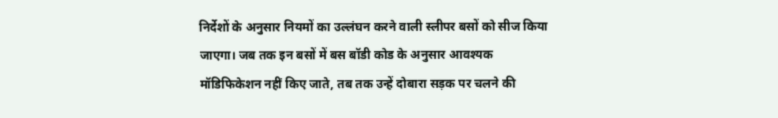निर्देशों के अनुसार नियमों का उल्लंघन करने वाली स्लीपर बसों को सीज किया जाएगा। जब तक इन बसों में बस बॉडी कोड के अनुसार आवश्यक मॉडिफिकेशन नहीं किए जाते, तब तक उन्हें दोबारा सड़क पर चलने की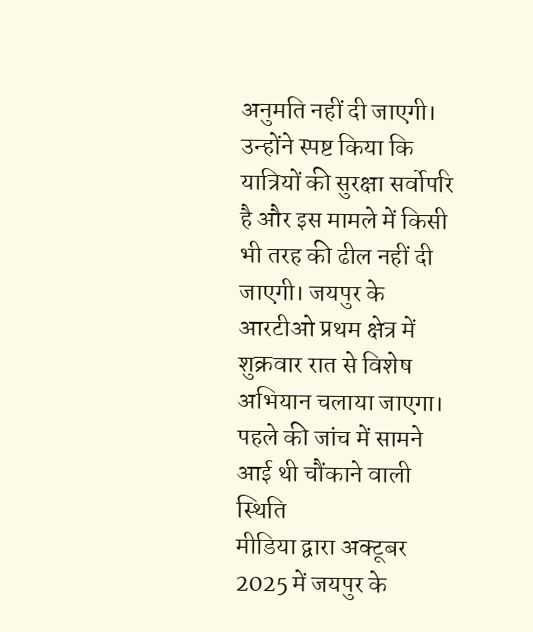अनुमति नहीं दी जाएगी। उन्होंने स्पष्ट किया कि यात्रियों की सुरक्षा सर्वोपरि है और इस मामले में किसी भी तरह की ढील नहीं दी जाएगी। जयपुर के आरटीओ प्रथम क्षेत्र में शुक्रवार रात से विशेष अभियान चलाया जाएगा।
पहले की जांच में सामने आई थी चौंकाने वाली स्थिति
मीडिया द्वारा अक्टूबर 2025 में जयपुर के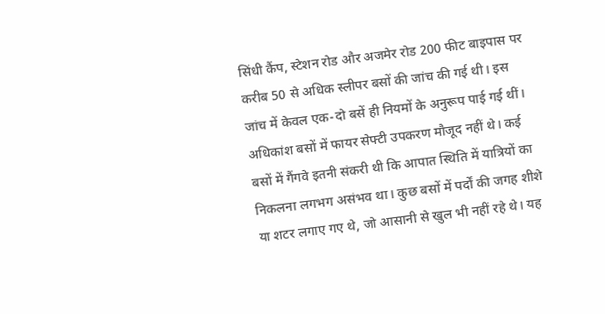सिंधी कैंप, स्टेशन रोड और अजमेर रोड 200 फीट बाइपास पर करीब 50 से अधिक स्लीपर बसों की जांच की गई थी। इस जांच में केवल एक-दो बसें ही नियमों के अनुरूप पाई गई थीं। अधिकांश बसों में फायर सेफ्टी उपकरण मौजूद नहीं थे। कई बसों में गैंगवे इतनी संकरी थी कि आपात स्थिति में यात्रियों का निकलना लगभग असंभव था। कुछ बसों में पर्दों की जगह शीशे या शटर लगाए गए थे, जो आसानी से खुल भी नहीं रहे थे। यह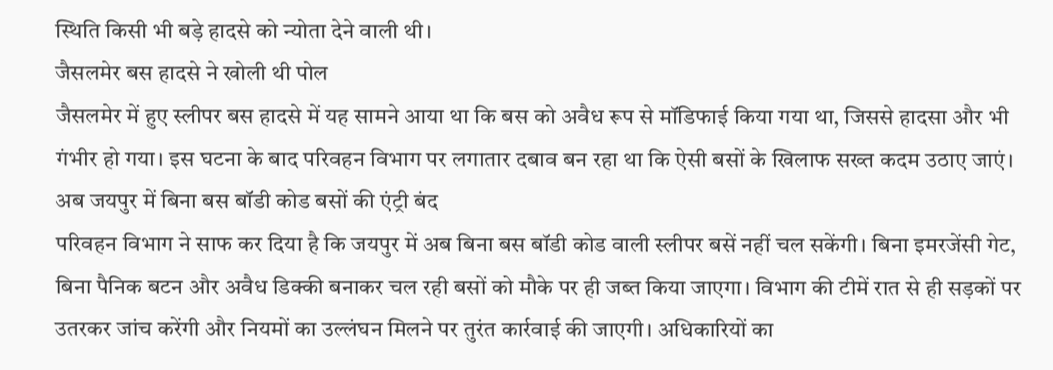स्थिति किसी भी बड़े हादसे को न्योता देने वाली थी।
जैसलमेर बस हादसे ने खोली थी पोल
जैसलमेर में हुए स्लीपर बस हादसे में यह सामने आया था कि बस को अवैध रूप से मॉडिफाई किया गया था, जिससे हादसा और भी गंभीर हो गया। इस घटना के बाद परिवहन विभाग पर लगातार दबाव बन रहा था कि ऐसी बसों के खिलाफ सख्त कदम उठाए जाएं।
अब जयपुर में बिना बस बॉडी कोड बसों की एंट्री बंद
परिवहन विभाग ने साफ कर दिया है कि जयपुर में अब बिना बस बॉडी कोड वाली स्लीपर बसें नहीं चल सकेंगी। बिना इमरजेंसी गेट, बिना पैनिक बटन और अवैध डिक्की बनाकर चल रही बसों को मौके पर ही जब्त किया जाएगा। विभाग की टीमें रात से ही सड़कों पर उतरकर जांच करेंगी और नियमों का उल्लंघन मिलने पर तुरंत कार्रवाई की जाएगी। अधिकारियों का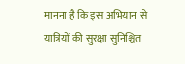मानना है कि इस अभियान से यात्रियों की सुरक्षा सुनिश्चित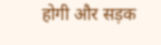होगी और सड़क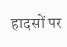हादसों पर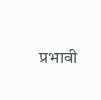प्रभावी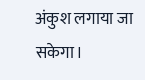अंकुश लगाया जा सकेगा।